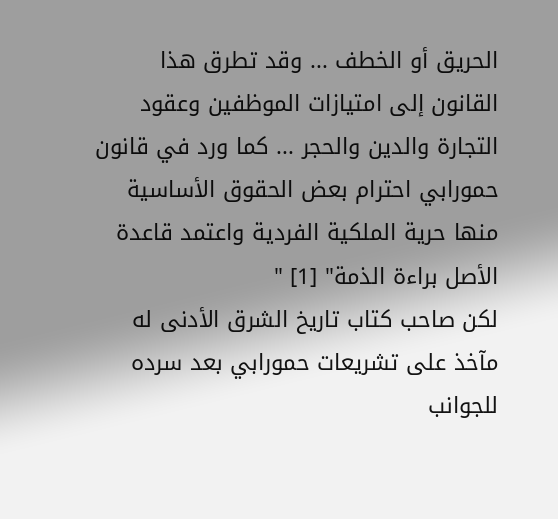الحريق أو الخطف ... وقد تطرق هذا القانون إلى امتيازات الموظفين وعقود التجارة والدين والحجر ... كما ورد في قانون حمورابي احترام بعض الحقوق الأساسية منها حرية الملكية الفردية واعتمد قاعدة الأصل براءة الذمة" [1] "
لكن صاحب كتاب تاريخ الشرق الأدنى له مآخذ على تشريعات حمورابي بعد سرده للجوانب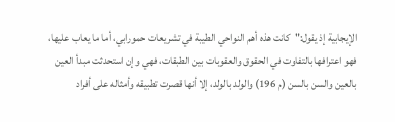الإيجابية إذ يقول:"كانت هذه أهم النواحي الطيبة في تشريعات حمورابي، أما ما يعاب عليها، فهو اعترافها بالتفاوت في الحقوق والعقوبات بين الطبقات، فهي وإن استحدثت مبدأ العين بالعين والسن بالسن (م 196) والولد بالولد، إلا أنها قصرت تطبيقه وأمثاله على أفراد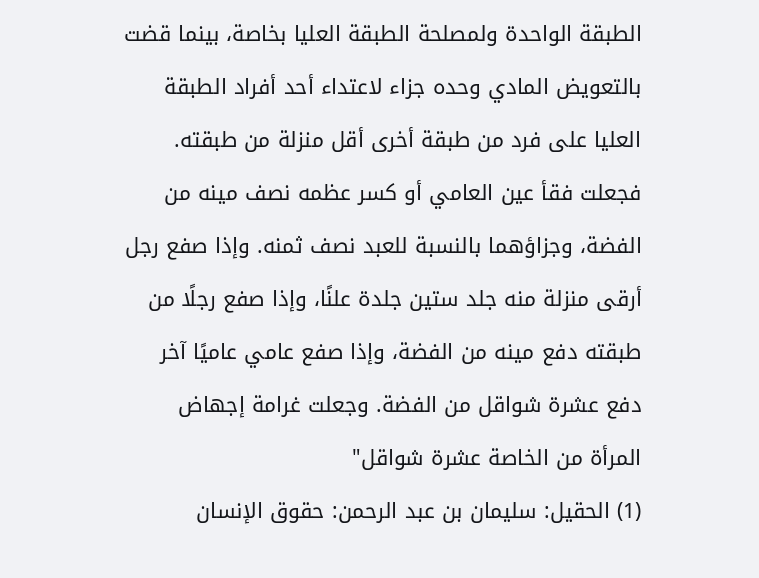الطبقة الواحدة ولمصلحة الطبقة العليا بخاصة، بينما قضت بالتعويض المادي وحده جزاء لاعتداء أحد أفراد الطبقة العليا على فرد من طبقة أخرى أقل منزلة من طبقته. فجعلت فقأ عين العامي أو كسر عظمه نصف مينه من الفضة، وجزاؤهما بالنسبة للعبد نصف ثمنه. وإذا صفع رجل أرقى منزلة منه جلد ستين جلدة علنًا، وإذا صفع رجلًا من طبقته دفع مينه من الفضة، وإذا صفع عامي عاميًا آخر دفع عشرة شواقل من الفضة. وجعلت غرامة إجهاض المرأة من الخاصة عشرة شواقل"
(1) الحقيل: سليمان بن عبد الرحمن: حقوق الإنسان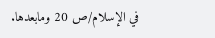في الإسلام/ص 20 ومابعدها.